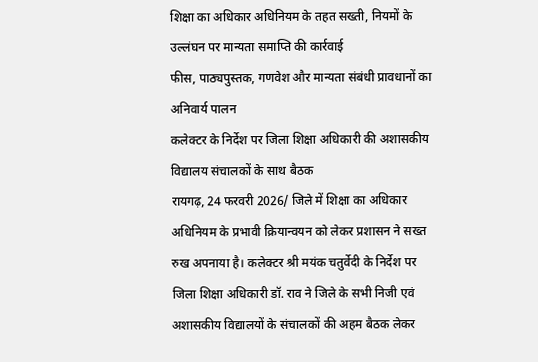शिक्षा का अधिकार अधिनियम के तहत सख्ती, नियमों के उल्लंघन पर मान्यता समाप्ति की कार्रवाई
फीस, पाठ्यपुस्तक, गणवेश और मान्यता संबंधी प्रावधानों का अनिवार्य पालन
कलेक्टर के निर्देश पर जिला शिक्षा अधिकारी की अशासकीय विद्यालय संचालकों के साथ बैठक
रायगढ़, 24 फरवरी 2026/ जिले में शिक्षा का अधिकार अधिनियम के प्रभावी क्रियान्वयन को लेकर प्रशासन ने सख्त रुख अपनाया है। कलेक्टर श्री मयंक चतुर्वेदी के निर्देश पर जिला शिक्षा अधिकारी डॉ. राव ने जिले के सभी निजी एवं अशासकीय विद्यालयों के संचालकों की अहम बैठक लेकर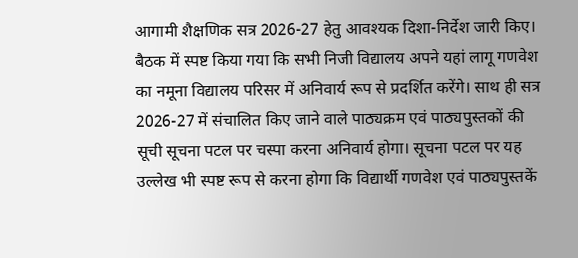आगामी शैक्षणिक सत्र 2026-27 हेतु आवश्यक दिशा-निर्देश जारी किए।
बैठक में स्पष्ट किया गया कि सभी निजी विद्यालय अपने यहां लागू गणवेश का नमूना विद्यालय परिसर में अनिवार्य रूप से प्रदर्शित करेंगे। साथ ही सत्र 2026-27 में संचालित किए जाने वाले पाठ्यक्रम एवं पाठ्यपुस्तकों की सूची सूचना पटल पर चस्पा करना अनिवार्य होगा। सूचना पटल पर यह उल्लेख भी स्पष्ट रूप से करना होगा कि विद्यार्थी गणवेश एवं पाठ्यपुस्तकें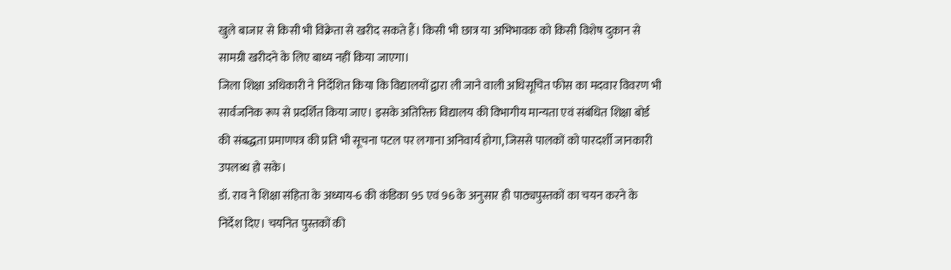खुले बाजार से किसी भी विक्रेता से खरीद सकते हैं। किसी भी छात्र या अभिभावक को किसी विशेष दुकान से सामग्री खरीदने के लिए बाध्य नहीं किया जाएगा।
जिला शिक्षा अधिकारी ने निर्देशित किया कि विद्यालयों द्वारा ली जाने वाली अधिसूचित फीस का मदवार विवरण भी सार्वजनिक रूप से प्रदर्शित किया जाए। इसके अतिरिक्त विद्यालय की विभागीय मान्यता एवं संबंधित शिक्षा बोर्ड की संबद्धता प्रमाणपत्र की प्रति भी सूचना पटल पर लगाना अनिवार्य होगा, जिससे पालकों को पारदर्शी जानकारी उपलब्ध हो सके।
डॉ. राव ने शिक्षा संहिता के अध्याय-6 की कंडिका 95 एवं 96 के अनुसार ही पाठ्यपुस्तकों का चयन करने के निर्देश दिए। चयनित पुस्तकों की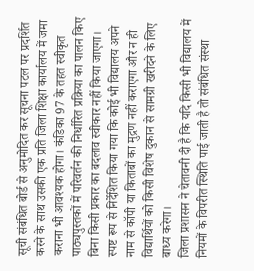सूची संबंधित बोर्ड से अनुमोदित कर सूचना पटल पर प्रदर्शित करने के साथ उसकी एक प्रति जिला शिक्षा कार्यालय में जमा कराना भी आवश्यक होगा। कंडिका 97 के तहत स्वीकृत पाठ्यपुस्तकों में परिवर्तन की निर्धारित प्रक्रिया का पालन किए बिना किसी प्रकार का बदलाव स्वीकार नहीं किया जाएगा।
स्पष्ट रूप से निर्देशित किया गया कि कोई भी विद्यालय अपने नाम से कॉपी या किताबों का मुद्रण नहीं कराएगा और न ही विद्यार्थियों को किसी विशेष दुकान से सामग्री खरीदने के लिए बाध्य करेगा।
जिला प्रशासन ने चेतावनी दी है कि यदि किसी भी विद्यालय में नियमों के विपरीत स्थिति पाई जाती है तो संबंधित संस्था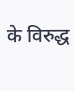के विरुद्ध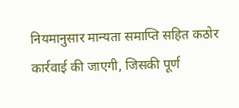नियमानुसार मान्यता समाप्ति सहित कठोर कार्रवाई की जाएगी, जिसकी पूर्ण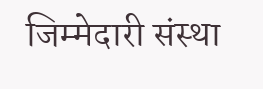जिम्मेदारी संस्था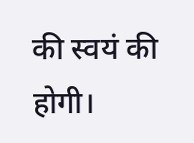की स्वयं की होगी।